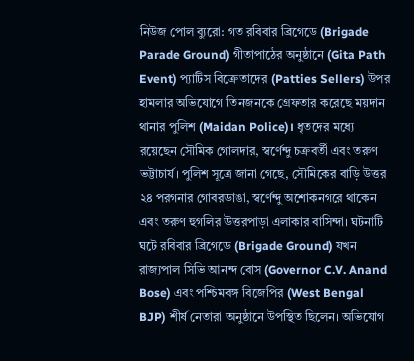নিউজ পোল ব্যুরো: গত রবিবার ব্রিগেডে (Brigade Parade Ground) গীতাপাঠের অনুষ্ঠানে (Gita Path Event) প্যাটিস বিক্রেতাদের (Patties Sellers) উপর হামলার অভিযোগে তিনজনকে গ্রেফতার করেছে ময়দান থানার পুলিশ (Maidan Police)। ধৃতদের মধ্যে রয়েছেন সৌমিক গোলদার, স্বর্ণেন্দু চক্রবর্তী এবং তরুণ ভট্টাচার্য। পুলিশ সূত্রে জানা গেছে, সৌমিকের বাড়ি উত্তর ২৪ পরগনার গোবরডাঙা, স্বর্ণেন্দু অশোকনগরে থাকেন এবং তরুণ হুগলির উত্তরপাড়া এলাকার বাসিন্দা। ঘটনাটি ঘটে রবিবার ব্রিগেডে (Brigade Ground) যখন রাজ্যপাল সিভি আনন্দ বোস (Governor C.V. Anand Bose) এবং পশ্চিমবঙ্গ বিজেপির (West Bengal BJP) শীর্ষ নেতারা অনুষ্ঠানে উপস্থিত ছিলেন। অভিযোগ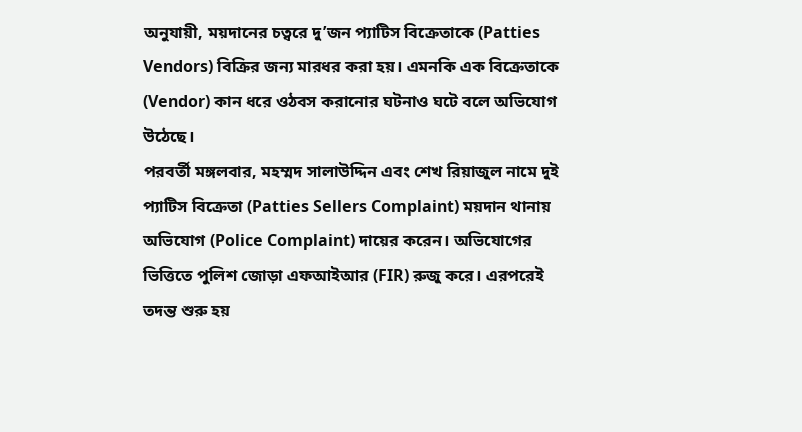অনুযায়ী, ময়দানের চত্বরে দু’জন প্যাটিস বিক্রেতাকে (Patties Vendors) বিক্রির জন্য মারধর করা হয়। এমনকি এক বিক্রেতাকে (Vendor) কান ধরে ওঠবস করানোর ঘটনাও ঘটে বলে অভিযোগ উঠেছে।
পরবর্তী মঙ্গলবার, মহম্মদ সালাউদ্দিন এবং শেখ রিয়াজুল নামে দুই প্যাটিস বিক্রেতা (Patties Sellers Complaint) ময়দান থানায় অভিযোগ (Police Complaint) দায়ের করেন। অভিযোগের ভিত্তিতে পুলিশ জোড়া এফআইআর (FIR) রুজু করে। এরপরেই তদন্ত শুরু হয়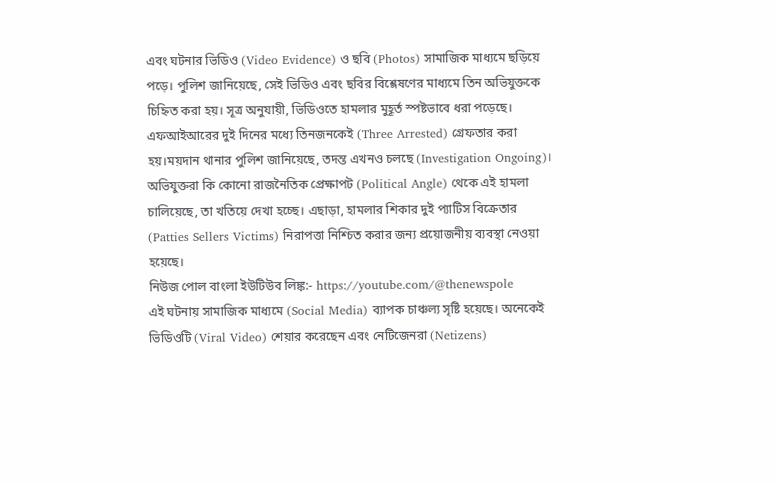এবং ঘটনার ভিডিও (Video Evidence) ও ছবি (Photos) সামাজিক মাধ্যমে ছড়িয়ে পড়ে। পুলিশ জানিয়েছে, সেই ভিডিও এবং ছবির বিশ্লেষণের মাধ্যমে তিন অভিযুক্তকে চিহ্নিত করা হয়। সূত্র অনুযায়ী, ভিডিওতে হামলার মুহূর্ত স্পষ্টভাবে ধরা পড়েছে। এফআইআরের দুই দিনের মধ্যে তিনজনকেই (Three Arrested) গ্রেফতার করা হয়।ময়দান থানার পুলিশ জানিয়েছে, তদন্ত এখনও চলছে (Investigation Ongoing)। অভিযুক্তরা কি কোনো রাজনৈতিক প্রেক্ষাপট (Political Angle) থেকে এই হামলা চালিয়েছে, তা খতিয়ে দেখা হচ্ছে। এছাড়া, হামলার শিকার দুই প্যাটিস বিক্রেতার (Patties Sellers Victims) নিরাপত্তা নিশ্চিত করার জন্য প্রয়োজনীয় ব্যবস্থা নেওয়া হয়েছে।
নিউজ পোল বাংলা ইউটিউব লিঙ্ক:- https://youtube.com/@thenewspole
এই ঘটনায় সামাজিক মাধ্যমে (Social Media) ব্যাপক চাঞ্চল্য সৃষ্টি হয়েছে। অনেকেই ভিডিওটি (Viral Video) শেয়ার করেছেন এবং নেটিজেনরা (Netizens)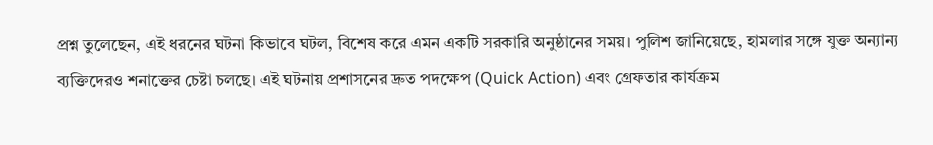প্রশ্ন তুলেছেন, এই ধরনের ঘটনা কিভাবে ঘটল, বিশেষ করে এমন একটি সরকারি অনুষ্ঠানের সময়। পুলিশ জানিয়েছে, হামলার সঙ্গে যুক্ত অন্যান্য ব্যক্তিদেরও শনাক্তের চেষ্টা চলছে। এই ঘটনায় প্রশাসনের দ্রুত পদক্ষেপ (Quick Action) এবং গ্রেফতার কার্যক্রম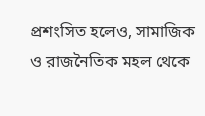প্রশংসিত হলেও, সামাজিক ও রাজনৈতিক মহল থেকে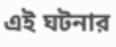এই ঘটনার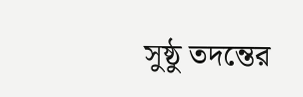সুষ্ঠু তদন্তের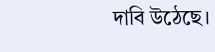দাবি উঠেছে।